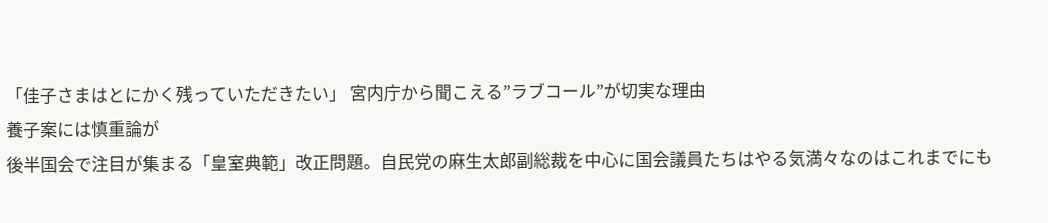「佳子さまはとにかく残っていただきたい」 宮内庁から聞こえる”ラブコール”が切実な理由
養子案には慎重論が
後半国会で注目が集まる「皇室典範」改正問題。自民党の麻生太郎副総裁を中心に国会議員たちはやる気満々なのはこれまでにも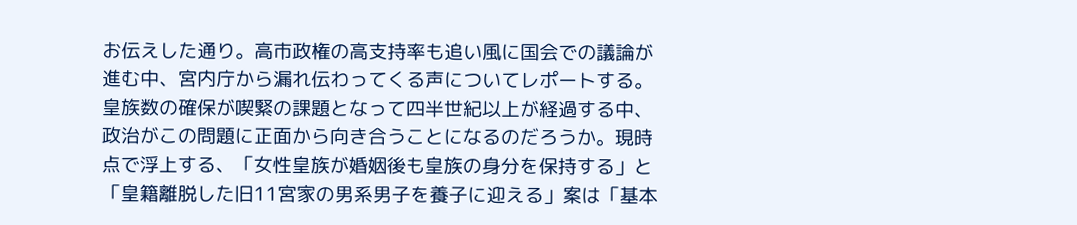お伝えした通り。高市政権の高支持率も追い風に国会での議論が進む中、宮内庁から漏れ伝わってくる声についてレポートする。
皇族数の確保が喫緊の課題となって四半世紀以上が経過する中、政治がこの問題に正面から向き合うことになるのだろうか。現時点で浮上する、「女性皇族が婚姻後も皇族の身分を保持する」と「皇籍離脱した旧11宮家の男系男子を養子に迎える」案は「基本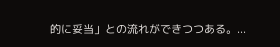的に妥当」との流れができつつある。...